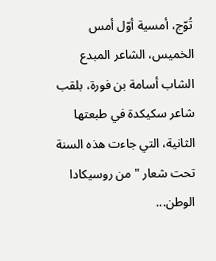تُوّج، أمسية أوّل أمس الخميس، الشاعر المبدع الشاب أسامة بن فورة، بلقب شاعر سكيكدة في طبعتها الثانية، التي جاءت هذه السنة تحت شعار "من روسيكادا الوطن...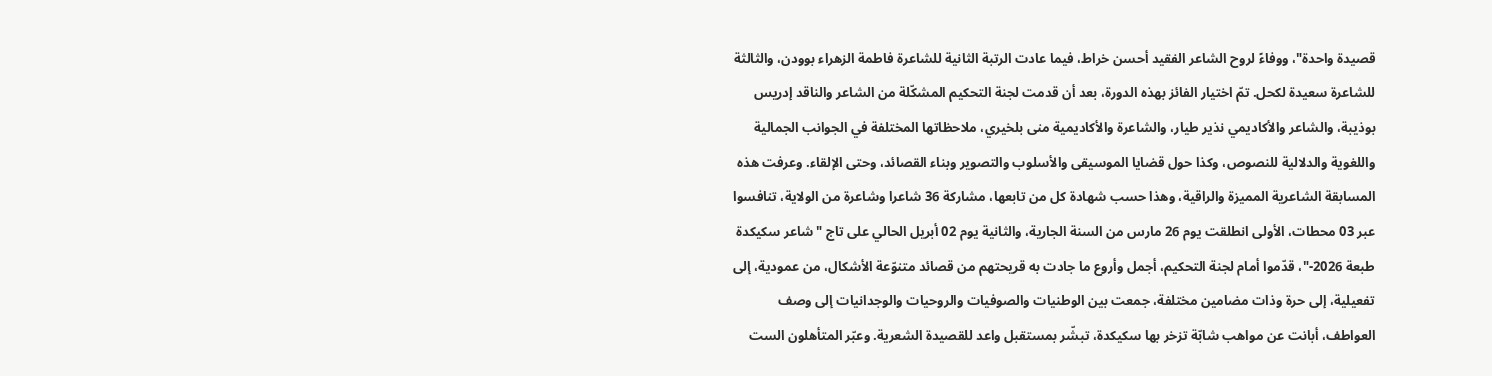قصيدة واحدة"، ووفاءً لروح الشاعر الفقيد أحسن خراط، فيما عادت الرتبة الثانية للشاعرة فاطمة الزهراء بوودن، والثالثة للشاعرة سعيدة لكحل. تمّ اختيار الفائز بهذه الدورة، بعد أن قدمت لجنة التحكيم المشكّلة من الشاعر والناقد إدريس بوذيبة، والشاعر والأكاديمي نذير طيار، والشاعرة والأكاديمية منى بلخيري، ملاحظاتها المختلفة في الجوانب الجمالية واللغوية والدلالية للنصوص، وكذا حول قضايا الموسيقى والأسلوب والتصوير وبناء القصائد، وحتى الإلقاء. وعرفت هذه المسابقة الشاعرية المميزة والراقية، وهذا حسب شهادة كل من تابعها، مشاركة 36 شاعرا وشاعرة من الولاية، تنافسوا عبر 03 محطات، الأولى انطلقت يوم 26 مارس من السنة الجارية، والثانية يوم 02 أبريل الحالي على تاج "شاعر سكيكدة طبعة 2026-"، قدّموا أمام لجنة التحكيم، أجمل وأروع ما جادت به قريحتهم من قصائد متنوّعة الأشكال، من عمودية، إلى تفعيلية، إلى حرة وذات مضامين مختلفة، جمعت بين الوطنيات والصوفيات والروحيات والوجدانيات إلى وصف العواطف، أبانت عن مواهب شابّة تزخر بها سكيكدة، تبشّر بمستقبل واعد للقصيدة الشعرية. وعبّر المتأهلون الست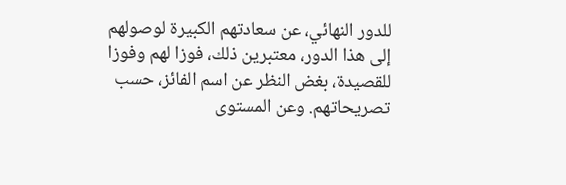للدور النهائي، عن سعادتهم الكبيرة لوصولهم إلى هذا الدور، معتبرين ذلك، فوزا لهم وفوزا للقصيدة، بغض النظر عن اسم الفائز، حسب تصريحاتهم. وعن المستوى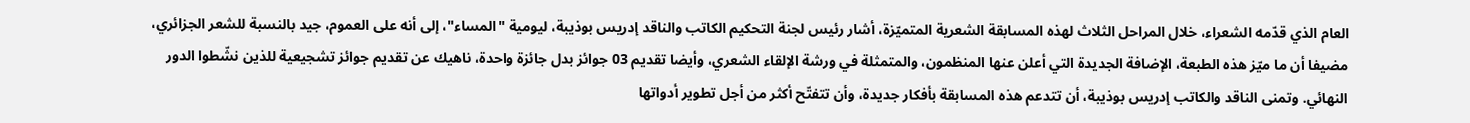العام الذي قدّمه الشعراء، خلال المراحل الثلاث لهذه المسابقة الشعرية المتميّزة، أشار رئيس لجنة التحكيم الكاتب والناقد إدريس بوذيبة، ليومية "المساء"، إلى أنه على العموم، جيد بالنسبة للشعر الجزائري، مضيفا أن ما ميّز هذه الطبعة، الإضافة الجديدة التي أعلن عنها المنظمون، والمتمثلة في ورشة الإلقاء الشعري، وأيضا تقديم 03 جوائز بدل جائزة واحدة، ناهيك عن تقديم جوائز تشجيعية للذين نشّطوا الدور النهائي. وتمنى الناقد والكاتب إدريس بوذيبة، أن تتدعم هذه المسابقة بأفكار جديدة، وأن تتفتّح أكثر من أجل تطوير أدواتها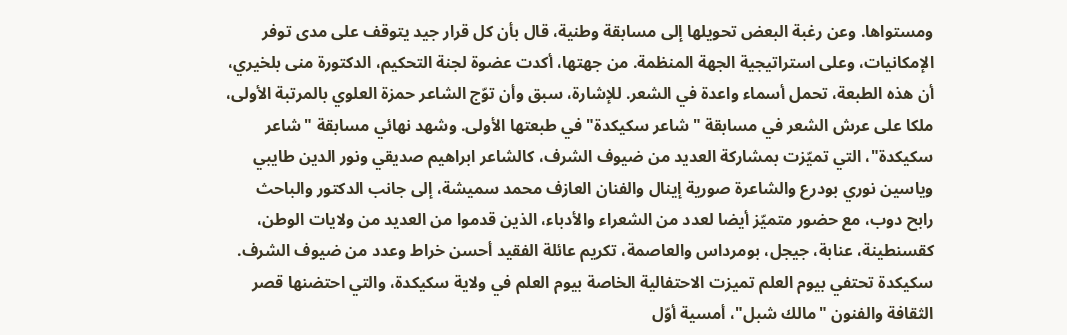ومستواها. وعن رغبة البعض تحويلها إلى مسابقة وطنية، قال بأن كل قرار جيد يتوقف على مدى توفر الإمكانيات، وعلى استراتيجية الجهة المنظمة. من جهتها، أكدت عضوة لجنة التحكيم، الدكتورة منى بلخيري، أن هذه الطبعة، تحمل أسماء واعدة في الشعر. للإشارة، سبق وأن توّج الشاعر حمزة العلوي بالمرتبة الأولى، ملكا على عرش الشعر في مسابقة "شاعر سكيكدة" في طبعتها الأولى. وشهد نهائي مسابقة "شاعر سكيكدة"، التي تميّزت بمشاركة العديد من ضيوف الشرف، كالشاعر ابراهيم صديقي ونور الدين طايبي وياسين نوري بودرع والشاعرة صورية إينال والفنان العازف محمد سميشة، إلى جانب الدكتور والباحث رابح دوب، مع حضور متميّز أيضا لعدد من الشعراء والأدباء، الذين قدموا من العديد من ولايات الوطن، كقسنطينة، عنابة، جيجل، بومرداس والعاصمة، تكريم عائلة الفقيد أحسن خراط وعدد من ضيوف الشرف. سكيكدة تحتفي بيوم العلم تميزت الاحتفالية الخاصة بيوم العلم في ولاية سكيكدة، والتي احتضنها قصر الثقافة والفنون "مالك شبل"، أمسية أوّل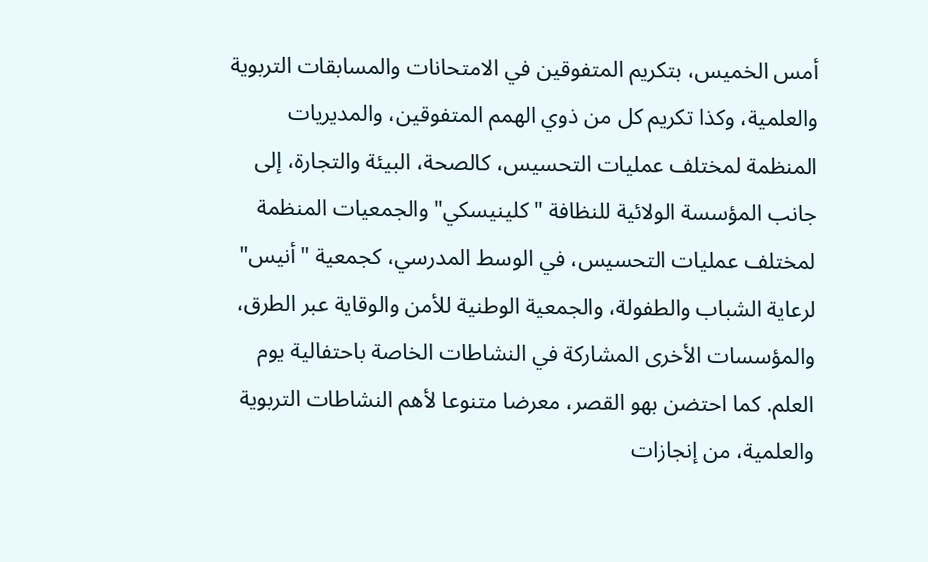أمس الخميس، بتكريم المتفوقين في الامتحانات والمسابقات التربوية والعلمية، وكذا تكريم كل من ذوي الهمم المتفوقين، والمديريات المنظمة لمختلف عمليات التحسيس، كالصحة، البيئة والتجارة، إلى جانب المؤسسة الولائية للنظافة "كلينيسكي" والجمعيات المنظمة لمختلف عمليات التحسيس، في الوسط المدرسي، كجمعية "أنيس" لرعاية الشباب والطفولة، والجمعية الوطنية للأمن والوقاية عبر الطرق، والمؤسسات الأخرى المشاركة في النشاطات الخاصة باحتفالية يوم العلم. كما احتضن بهو القصر، معرضا متنوعا لأهم النشاطات التربوية والعلمية، من إنجازات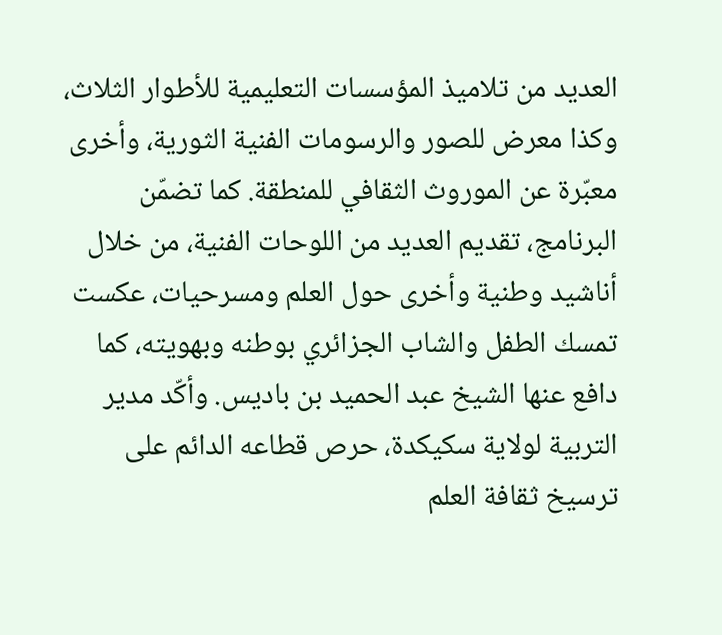العديد من تلاميذ المؤسسات التعليمية للأطوار الثلاث، وكذا معرض للصور والرسومات الفنية الثورية، وأخرى معبّرة عن الموروث الثقافي للمنطقة. كما تضمّن البرنامج، تقديم العديد من اللوحات الفنية، من خلال أناشيد وطنية وأخرى حول العلم ومسرحيات، عكست تمسك الطفل والشاب الجزائري بوطنه وبهويته، كما دافع عنها الشيخ عبد الحميد بن باديس. وأكّد مدير التربية لولاية سكيكدة، حرص قطاعه الدائم على ترسيخ ثقافة العلم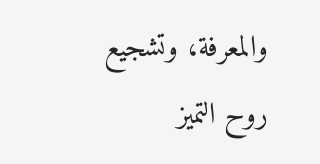والمعرفة، وتشجيع روح التميز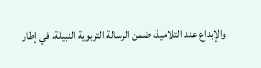والإبداع عند التلاميذ، ضمن الرسالة التربوية النبيلة، في إطار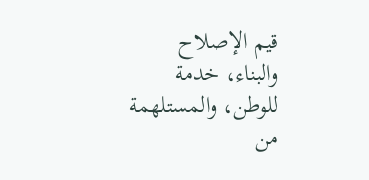قيم الإصلاح والبناء، خدمة للوطن، والمستلهمة من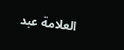العلامة عبد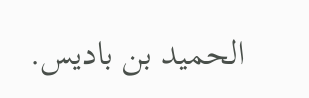الحميد بن باديس.